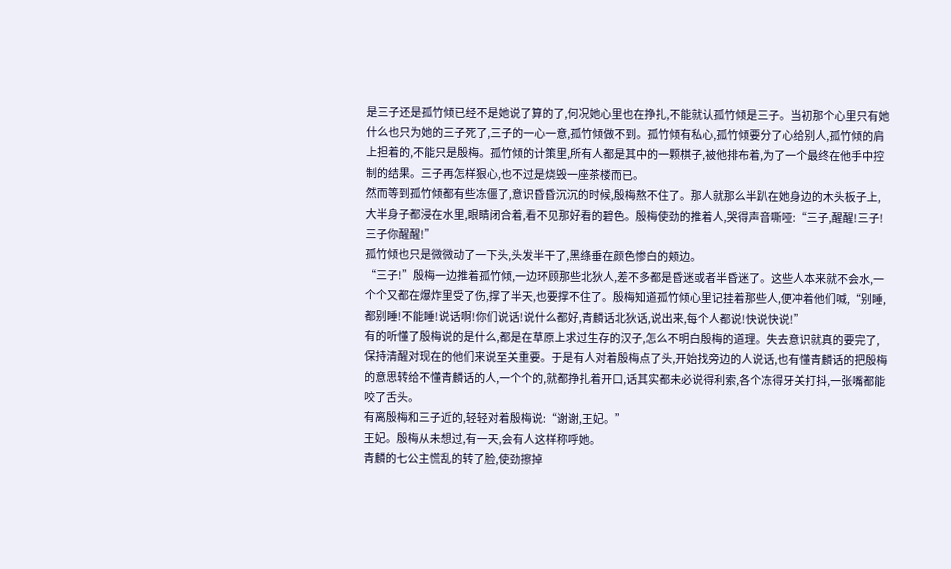是三子还是孤竹倾已经不是她说了算的了,何况她心里也在挣扎,不能就认孤竹倾是三子。当初那个心里只有她什么也只为她的三子死了,三子的一心一意,孤竹倾做不到。孤竹倾有私心,孤竹倾要分了心给别人,孤竹倾的肩上担着的,不能只是殷梅。孤竹倾的计策里,所有人都是其中的一颗棋子,被他排布着,为了一个最终在他手中控制的结果。三子再怎样狠心,也不过是烧毁一座茶楼而已。
然而等到孤竹倾都有些冻僵了,意识昏昏沉沉的时候,殷梅熬不住了。那人就那么半趴在她身边的木头板子上,大半身子都浸在水里,眼睛闭合着,看不见那好看的碧色。殷梅使劲的推着人,哭得声音嘶哑:“三子,醒醒!三子!三子你醒醒!”
孤竹倾也只是微微动了一下头,头发半干了,黑绦垂在颜色惨白的颊边。
“三子!”殷梅一边推着孤竹倾,一边环顾那些北狄人,差不多都是昏迷或者半昏迷了。这些人本来就不会水,一个个又都在爆炸里受了伤,撑了半天,也要撑不住了。殷梅知道孤竹倾心里记挂着那些人,便冲着他们喊,“别睡,都别睡!不能睡!说话啊!你们说话!说什么都好,青麟话北狄话,说出来,每个人都说!快说快说!”
有的听懂了殷梅说的是什么,都是在草原上求过生存的汉子,怎么不明白殷梅的道理。失去意识就真的要完了,保持清醒对现在的他们来说至关重要。于是有人对着殷梅点了头,开始找旁边的人说话,也有懂青麟话的把殷梅的意思转给不懂青麟话的人,一个个的,就都挣扎着开口,话其实都未必说得利索,各个冻得牙关打抖,一张嘴都能咬了舌头。
有离殷梅和三子近的,轻轻对着殷梅说:“谢谢,王妃。”
王妃。殷梅从未想过,有一天,会有人这样称呼她。
青麟的七公主慌乱的转了脸,使劲擦掉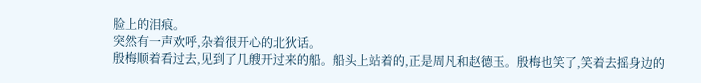脸上的泪痕。
突然有一声欢呼,杂着很开心的北狄话。
殷梅顺着看过去,见到了几艘开过来的船。船头上站着的,正是周凡和赵德玉。殷梅也笑了,笑着去摇身边的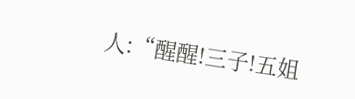人:“醒醒!三子!五姐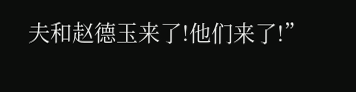夫和赵德玉来了!他们来了!”